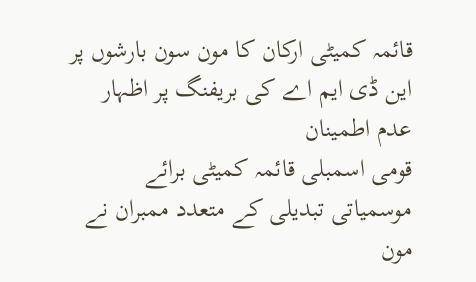قائمہ کمیٹی ارکان کا مون سون بارشوں پر این ڈی ایم اے کی بریفنگ پر اظہار عدم اطمینان
قومی اسمبلی قائمہ کمیٹی برائے موسمیاتی تبدیلی کے متعدد ممبران نے مون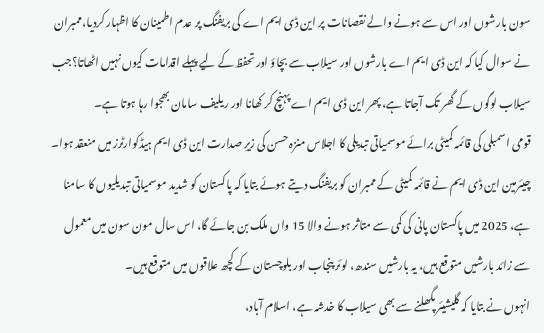سون بارشوں اور اس سے ہونے والے نقصانات پر این ڈی ایم اے کی بریفنگ پر عدم اطمینان کا اظہار کردیا،ممبران نے سوال کیا کہ این ڈی ایم اے بارشوں اور سیلاب سے بچاؤ اور تحفظ کے لیے پہلے اقدامات کیوں نہیں اٹھاتا؟جب سیلاب لوگوں کے گھر تک آجاتا ہے، پھر این ڈی ایم اے پہنچ کر کھانا اور ریلیف سامان بھجوا رہا ہوتا ہے۔
قومی اسمبلی کی قائمہ کمیٹی برائے موسمیاتی تبدیلی کا اجلاس منزہ حسن کی زیرِ صدارت این ڈی ایم ہیڈکوارٹرز میں منعقد ہوا۔
چیئرمین این ڈی ایم نے قائمہ کمیٹی کے ممبران کو بریفنگ دیتے ہوئے بتایا کہ پاکستان کو شدید موسمیاتی تبدیلیوں کا سامنا ہے، 2025 میں پاکستان پانی کی کمی سے متاثر ہونے والا 15 واں ملک بن جائے گا، اس سال مون سون میں معمول سے زائد بارشیں متوقع ہیں، یہ بارشیں سندھ، لوئر پنجاب اور بلوچستان کے کچھ علاقوں میں متوقع ہیں۔
انہوں نے بتایا کہ گلیشیئر پگھلنے سے بھی سیلاب کا خدشہ ہے، اسلام آباد،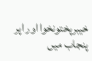خیبرپختونخوا اور اپر پنجاب میں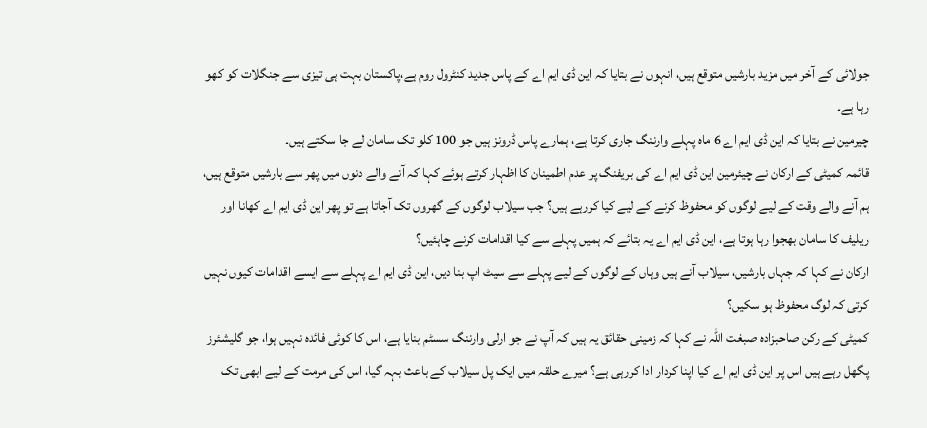جولائی کے آخر میں مزید بارشیں متوقع ہیں، انہوں نے بتایا کہ این ڈی ایم اے کے پاس جدید کنٹرول روم ہے،پاکستان بہت ہی تیزی سے جنگلات کو کھو رہا ہے۔
چیرمین نے بتایا کہ این ڈی ایم اے 6 ماہ پہلے وارننگ جاری کرتا ہے، ہمارے پاس ڈرونز ہیں جو 100 کلو تک سامان لے جا سکتے ہیں۔
قائمہ کمیٹی کے ارکان نے چیئرمین این ڈی ایم اے کی بریفنگ پر عدم اطمینان کا اظہار کرتے ہوئے کہا کہ آنے والے دنوں میں پھر سے بارشیں متوقع ہیں، ہم آنے والے وقت کے لیے لوگوں کو محفوظ کرنے کے لیے کیا کررہے ہیں؟ جب سیلاب لوگوں کے گھروں تک آجاتا ہے تو پھر این ڈی ایم اے کھانا اور ریلیف کا سامان بھجوا رہا ہوتا ہے، این ڈی ایم اے یہ بتائے کہ ہمیں پہلے سے کیا اقدامات کرنے چاہئیں؟
ارکان نے کہا کہ جہاں بارشیں، سیلاب آنے ہیں وہاں کے لوگوں کے لیے پہلے سے سیٹ اپ بنا دیں، این ڈی ایم اے پہلے سے ایسے اقدامات کیوں نہیں کرتی کہ لوگ محفوظ ہو سکیں؟
کمیٹی کے رکن صاحبزادہ صبغت اللہ نے کہا کہ زمینی حقائق یہ ہیں کہ آپ نے جو ارلی وارننگ سسٹم بنایا ہے، اس کا کوئی فائدہ نہیں ہوا، جو گلیشئرز پگھل رہے ہیں اس پر این ڈی ایم اے کیا اپنا کردار ادا کررہی ہے؟ میرے حلقہ میں ایک پل سیلاب کے باعث بہہ گیا، اس کی مرمت کے لیے ابھی تک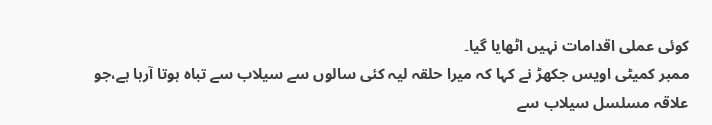کوئی عملی اقدامات نہیں اٹھایا گیا۔
ممبر کمیٹی اویس جکھڑ نے کہا کہ میرا حلقہ لیہ کئی سالوں سے سیلاب سے تباہ ہوتا آرہا ہے،جو علاقہ مسلسل سیلاب سے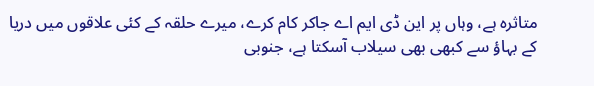متاثرہ ہے، وہاں پر این ڈی ایم اے جاکر کام کرے، میرے حلقہ کے کئی علاقوں میں دریا کے بہاؤ سے کبھی بھی سیلاب آسکتا ہے، جنوبی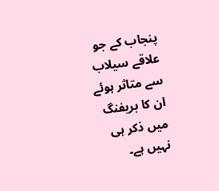پنجاب کے جو علاقے سیلاب سے متاثر ہوئے ان کا بریفنگ میں ذکر ہی نہیں ہے۔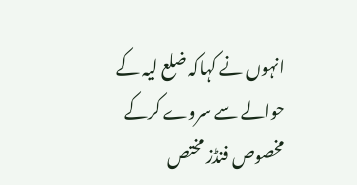انہوں نے کہاکہ ضلع لیہ کے حوالے سے سروے کرکے مخصوص فنڈز مختص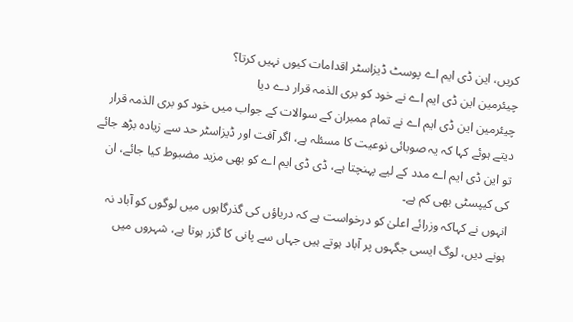کریں، این ڈی ایم اے پوسٹ ڈیزاسٹر اقدامات کیوں نہیں کرتا؟
چیئرمین این ڈی ایم اے نے خود کو بری الذمہ قرار دے دیا
چیئرمین این ڈی ایم اے نے تمام ممبران کے سوالات کے جواب میں خود کو بری الذمہ قرار دیتے ہوئے کہا کہ یہ صوبائی نوعیت کا مسئلہ ہے، اگر آفت اور ڈیزاسٹر حد سے زیادہ بڑھ جائے تو این ڈی ایم اے مدد کے لیے پہنچتا ہے، ڈی ڈی ایم اے کو بھی مزید مضبوط کیا جائے، ان کی کیپسٹی بھی کم ہے۔
انہوں نے کہاکہ وزرائے اعلیٰ کو درخواست ہے کہ دریاؤں کی گذرگاہوں میں لوگوں کو آباد نہ ہونے دیں، لوگ ایسی جگہوں پر آباد ہوتے ہیں جہاں سے پانی کا گزر ہوتا ہے، شہروں میں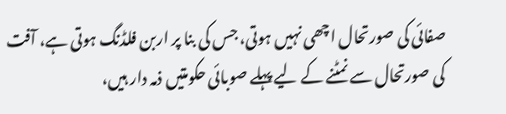صفائی کی صورتحال اچھی نہیں ہوتی، جس کی بنا پر اربن فلڈنگ ہوتی ہے، آفت کی صورتحال سے نمٹنے کے لیے پہلے صوبائی حکومتیں ذمہ دار ہیں،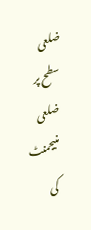ضلعی سطح پر ضلعی منیجمنٹ کی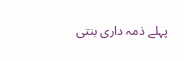پہلے ذمہ داری بنتی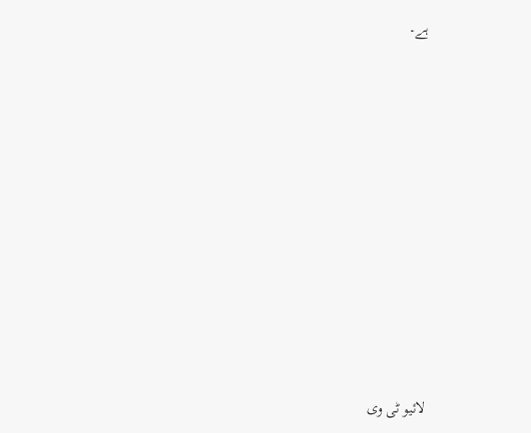ہے۔











لائیو ٹی وی